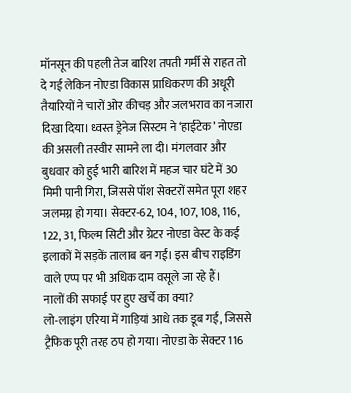मॉनसून की पहली तेज बारिश तपती गर्मी से राहत तो दे गई लेकिन नोएडा विकास प्राधिकरण की अधूरी तैयारियों ने चारों ओर कीचड़ और जलभराव का नजारा दिखा दिया। ध्वस्त ड्रेनेज सिस्टम ने ‘हाईटेक’ नोएडा की असली तस्वीर सामने ला दी। मंगलवार और बुधवार को हुई भारी बारिश में महज चार घंटे में 30 मिमी पानी गिरा, जिससे पॉश सेक्टरों समेत पूरा शहर जलमग्न हो गया। सेक्टर-62, 104, 107, 108, 116, 122, 31, फिल्म सिटी और ग्रेटर नोएडा वेस्ट के कई इलाकों में सड़कें तालाब बन गईं। इस बीच राइडिंग वाले एप्प पर भी अधिक दाम वसूले जा रहे हैं।
नालों की सफाई पर हुए खर्चे का क्या?
लो-लाइंग एरिया में गाड़ियां आधे तक डूब गईं, जिससे ट्रैफिक पूरी तरह ठप हो गया। नोएडा के सेक्टर 116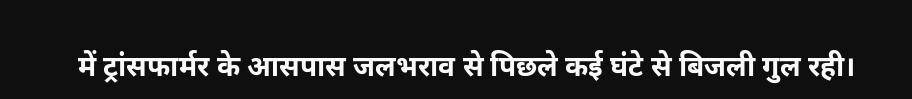में ट्रांसफार्मर के आसपास जलभराव से पिछले कई घंटे से बिजली गुल रही।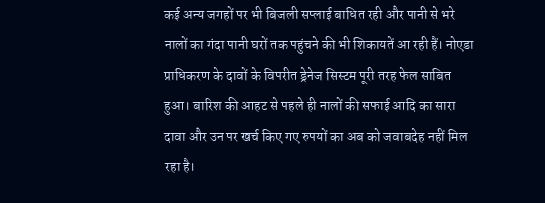कई अन्य जगहों पर भी बिजली सप्लाई बाधित रही और पानी से भरे नालों का गंदा पानी घरों तक पहुंचने की भी शिकायतें आ रही हैं। नोएडा प्राधिकरण के दावों के विपरीत ड्रेनेज सिस्टम पूरी तरह फेल साबित हुआ। बारिश की आहट से पहले ही नालों की सफाई आदि का सारा दावा और उन पर खर्च किए गए रुपयों का अब को जवाबदेह नहीं मिल रहा है।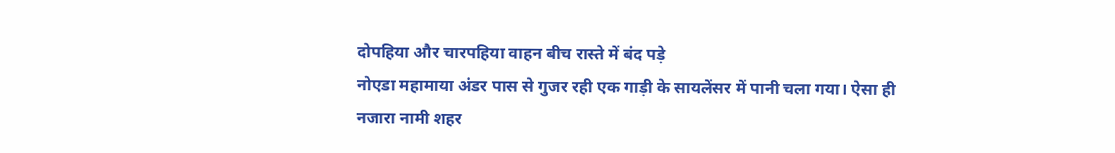दोपहिया और चारपहिया वाहन बीच रास्ते में बंद पड़े
नोएडा महामाया अंडर पास से गुजर रही एक गाड़ी के सायलेंसर में पानी चला गया। ऐसा ही नजारा नामी शहर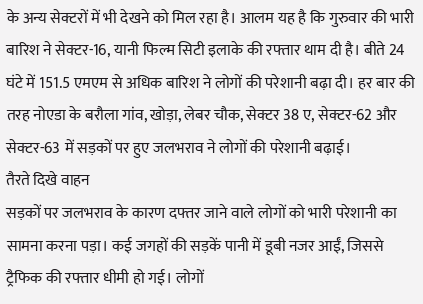के अन्य सेक्टरों में भी देखने को मिल रहा है। आलम यह है कि गुरुवार की भारी बारिश ने सेक्टर-16, यानी फिल्म सिटी इलाके की रफ्तार थाम दी है। बीते 24 घंटे में 151.5 एमएम से अधिक बारिश ने लोगों की परेशानी बढ़ा दी। हर बार की तरह नोएडा के बरौला गांव, खोड़ा, लेबर चौक, सेक्टर 38 ए, सेक्टर-62 और सेक्टर-63 में सड़कों पर हुए जलभराव ने लोगों की परेशानी बढ़ाई।
तैरते दिखे वाहन
सड़कों पर जलभराव के कारण दफ्तर जाने वाले लोगों को भारी परेशानी का सामना करना पड़ा। कई जगहों की सड़कें पानी में डूबी नजर आईं, जिससे ट्रैफिक की रफ्तार धीमी हो गई। लोगों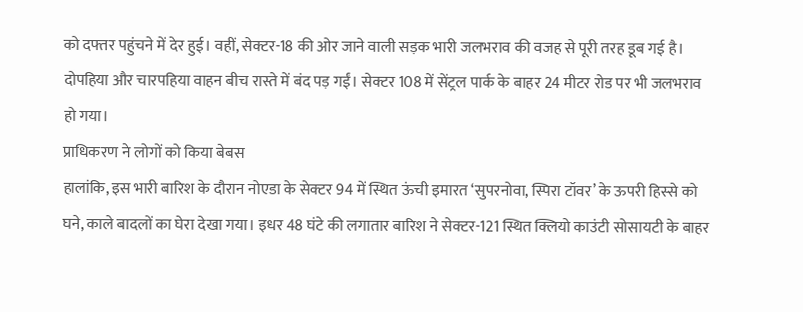को दफ्तर पहुंचने में देर हुई। वहीं, सेक्टर-18 की ओर जाने वाली सड़क भारी जलभराव की वजह से पूरी तरह डूब गई है। दोपहिया और चारपहिया वाहन बीच रास्ते में बंद पड़ गईं। सेक्टर 108 में सेंट्रल पार्क के बाहर 24 मीटर रोड पर भी जलभराव हो गया।
प्राधिकरण ने लोगों को किया बेबस
हालांकि, इस भारी बारिश के दौरान नोएडा के सेक्टर 94 में स्थित ऊंची इमारत ‘सुपरनोवा, स्पिरा टॉवर’ के ऊपरी हिस्से को घने, काले बादलों का घेरा देखा गया। इधर 48 घंटे की लगातार बारिश ने सेक्टर-121 स्थित क्लियो काउंटी सोसायटी के बाहर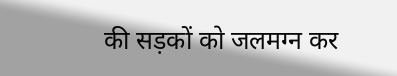की सड़कों को जलमग्न कर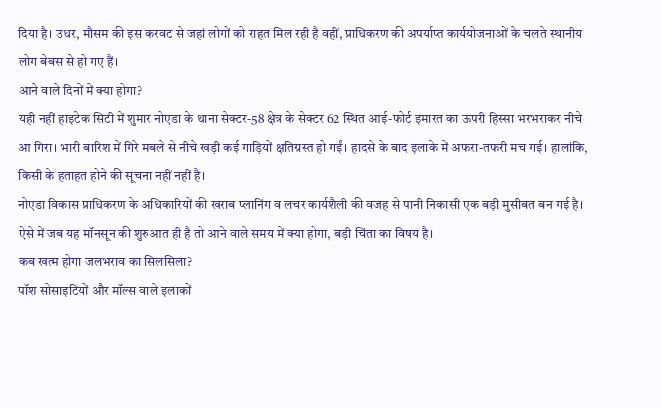दिया है। उधर, मौसम की इस करवट से जहां लोगों को राहत मिल रही है वहीं, प्राधिकरण की अपर्याप्त कार्ययोजनाओं के चलते स्थानीय लोग बेबस से हो गए हैं।
आने वाले दिनों में क्या होगा?
यही नहीं हाइटेक सिटी में शुमार नोएडा के थाना सेक्टर-58 क्षेत्र के सेक्टर 62 स्थित आई-फोर्ट इमारत का ऊपरी हिस्सा भरभराकर नीचे आ गिरा। भारी बारिश में गिरे मबले से नीचे खड़ी कई गाड़ियों क्षतिग्रस्त हो गईं। हादसे के बाद इलाके में अफरा-तफरी मच गई। हालांकि, किसी के हताहत होने की सूचना नहीं नहीं है।
नोएडा विकास प्राधिकरण के अधिकारियों की खराब प्लानिंग व लचर कार्यशैली की वजह से पानी निकासी एक बड़ी मुसीबत बन गई है। ऐसे में जब यह मॉनसून की शुरुआत ही है तो आने वाले समय में क्या होगा, बड़ी चिंता का विषय है।
कब खत्म होगा जलभराव का सिलसिला?
पॉश सोसाइटियों और मॉल्स वाले इलाकों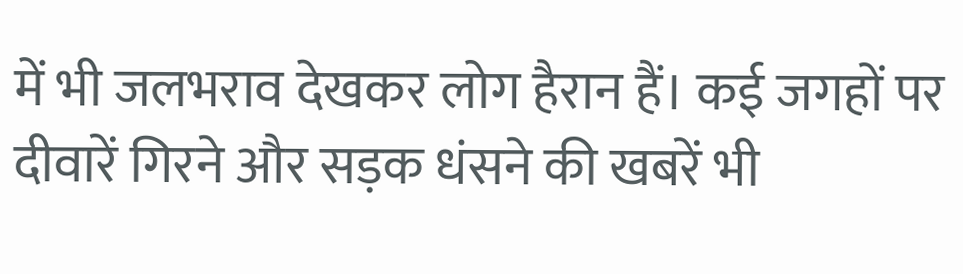में भी जलभराव देखकर लोग हैरान हैं। कई जगहों पर दीवारें गिरने और सड़क धंसने की खबरें भी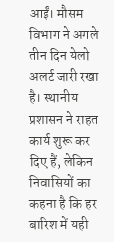आईं। मौसम विभाग ने अगले तीन दिन येलो अलर्ट जारी रखा है। स्थानीय प्रशासन ने राहत कार्य शुरू कर दिए हैं, लेकिन निवासियों का कहना है कि हर बारिश में यही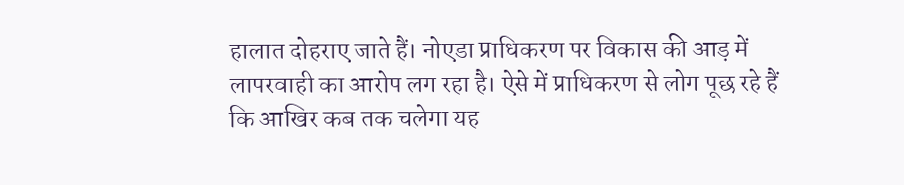हालात दोहराए जाते हैं। नोएडा प्राधिकरण पर विकास की आड़ में लापरवाही का आरोप लग रहा है। ऐसे में प्राधिकरण से लोग पूछ रहे हैं कि आखिर कब तक चलेगा यह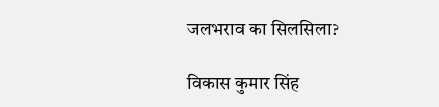जलभराव का सिलसिला?

विकास कुमार सिंह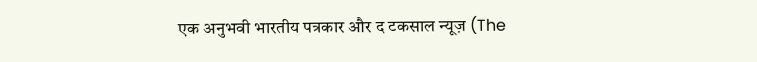एक अनुभवी भारतीय पत्रकार और द टकसाल न्यूज़ (The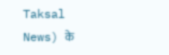Taksal News) के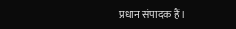प्रधान संपादक हैं।